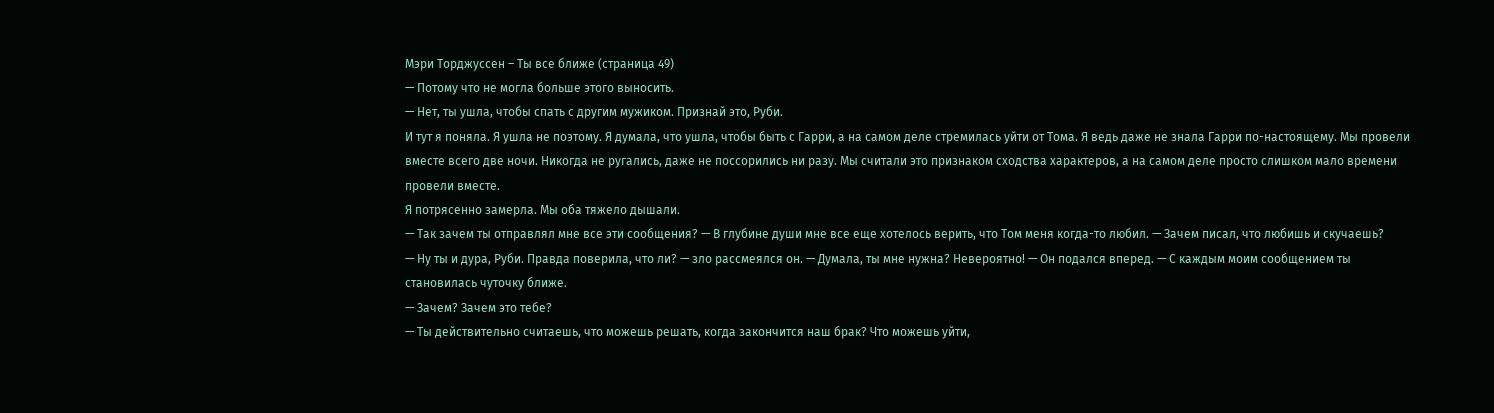Мэри Торджуссен – Ты все ближе (страница 49)
— Потому что не могла больше этого выносить.
— Нет, ты ушла, чтобы спать с другим мужиком. Признай это, Руби.
И тут я поняла. Я ушла не поэтому. Я думала, что ушла, чтобы быть с Гарри, а на самом деле стремилась уйти от Тома. Я ведь даже не знала Гарри по-настоящему. Мы провели вместе всего две ночи. Никогда не ругались, даже не поссорились ни разу. Мы считали это признаком сходства характеров, а на самом деле просто слишком мало времени провели вместе.
Я потрясенно замерла. Мы оба тяжело дышали.
— Так зачем ты отправлял мне все эти сообщения? — В глубине души мне все еще хотелось верить, что Том меня когда-то любил. — Зачем писал, что любишь и скучаешь?
— Ну ты и дура, Руби. Правда поверила, что ли? — зло рассмеялся он. — Думала, ты мне нужна? Невероятно! — Он подался вперед. — С каждым моим сообщением ты становилась чуточку ближе.
— Зачем? Зачем это тебе?
— Ты действительно считаешь, что можешь решать, когда закончится наш брак? Что можешь уйти,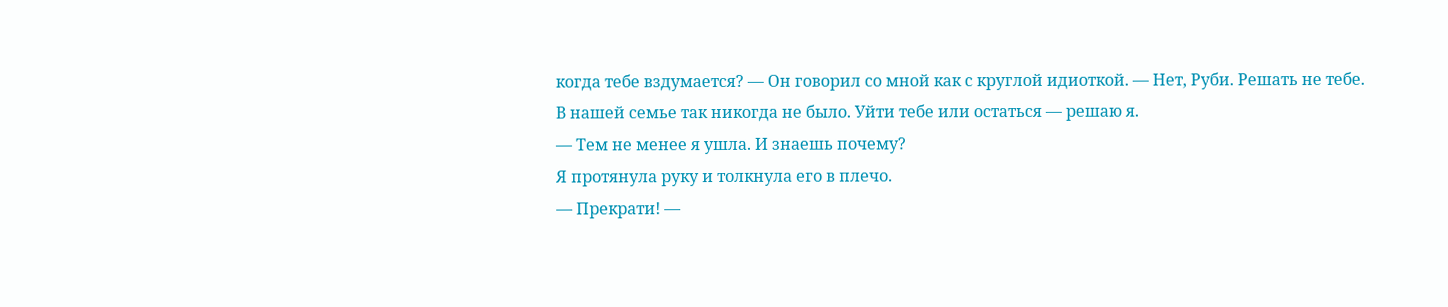когда тебе вздумается? — Он говорил со мной как с круглой идиоткой. — Нет, Руби. Решать не тебе. В нашей семье так никогда не было. Уйти тебе или остаться — решаю я.
— Тем не менее я ушла. И знаешь почему?
Я протянула руку и толкнула его в плечо.
— Прекрати! —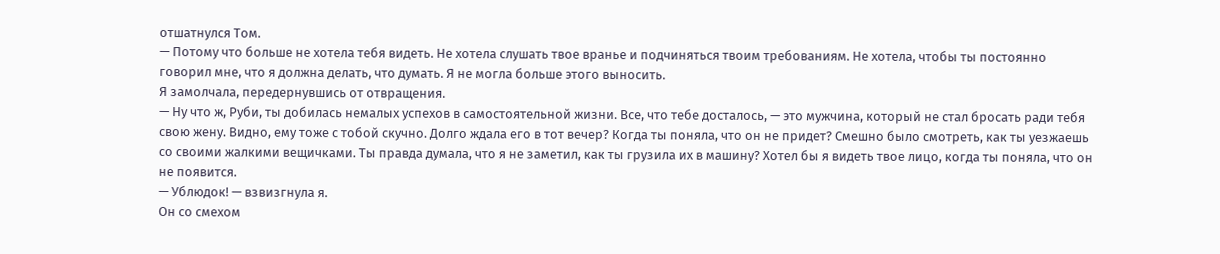отшатнулся Том.
— Потому что больше не хотела тебя видеть. Не хотела слушать твое вранье и подчиняться твоим требованиям. Не хотела, чтобы ты постоянно говорил мне, что я должна делать, что думать. Я не могла больше этого выносить.
Я замолчала, передернувшись от отвращения.
— Ну что ж, Руби, ты добилась немалых успехов в самостоятельной жизни. Все, что тебе досталось, — это мужчина, который не стал бросать ради тебя свою жену. Видно, ему тоже с тобой скучно. Долго ждала его в тот вечер? Когда ты поняла, что он не придет? Смешно было смотреть, как ты уезжаешь со своими жалкими вещичками. Ты правда думала, что я не заметил, как ты грузила их в машину? Хотел бы я видеть твое лицо, когда ты поняла, что он не появится.
— Ублюдок! — взвизгнула я.
Он со смехом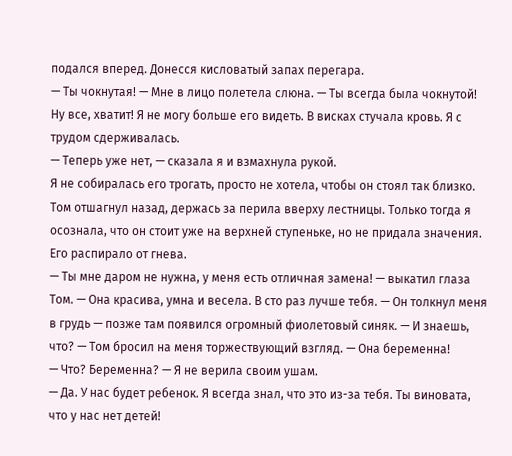подался вперед. Донесся кисловатый запах перегара.
— Ты чокнутая! — Мне в лицо полетела слюна. — Ты всегда была чокнутой!
Ну все, хватит! Я не могу больше его видеть. В висках стучала кровь. Я с трудом сдерживалась.
— Теперь уже нет, — сказала я и взмахнула рукой.
Я не собиралась его трогать, просто не хотела, чтобы он стоял так близко. Том отшагнул назад, держась за перила вверху лестницы. Только тогда я осознала, что он стоит уже на верхней ступеньке, но не придала значения.
Его распирало от гнева.
— Ты мне даром не нужна, у меня есть отличная замена! — выкатил глаза Том. — Она красива, умна и весела. В сто раз лучше тебя. — Он толкнул меня в грудь — позже там появился огромный фиолетовый синяк. — И знаешь, что? — Том бросил на меня торжествующий взгляд. — Она беременна!
— Что? Беременна? — Я не верила своим ушам.
— Да. У нас будет ребенок. Я всегда знал, что это из-за тебя. Ты виновата, что у нас нет детей!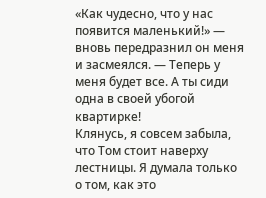«Как чудесно, что у нас появится маленький!» — вновь передразнил он меня и засмеялся. — Теперь у меня будет все. А ты сиди одна в своей убогой квартирке!
Клянусь, я совсем забыла, что Том стоит наверху лестницы. Я думала только о том, как это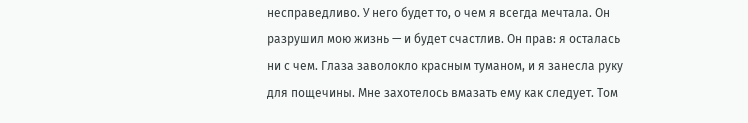несправедливо. У него будет то, о чем я всегда мечтала. Он разрушил мою жизнь — и будет счастлив. Он прав: я осталась ни с чем. Глаза заволокло красным туманом, и я занесла руку для пощечины. Мне захотелось вмазать ему как следует. Том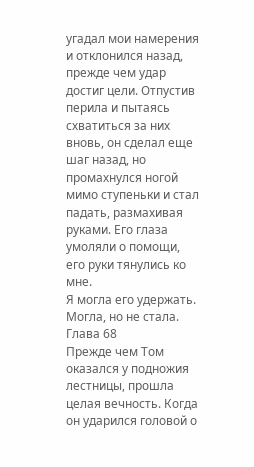угадал мои намерения и отклонился назад, прежде чем удар достиг цели. Отпустив перила и пытаясь схватиться за них вновь, он сделал еще шаг назад, но промахнулся ногой мимо ступеньки и стал падать, размахивая руками. Его глаза умоляли о помощи, его руки тянулись ко мне.
Я могла его удержать. Могла, но не стала.
Глава 68
Прежде чем Том оказался у подножия лестницы, прошла целая вечность. Когда он ударился головой о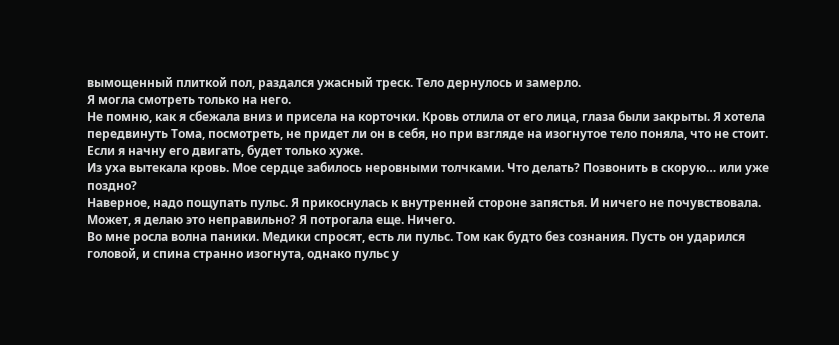вымощенный плиткой пол, раздался ужасный треск. Тело дернулось и замерло.
Я могла смотреть только на него.
Не помню, как я сбежала вниз и присела на корточки. Кровь отлила от его лица, глаза были закрыты. Я хотела передвинуть Тома, посмотреть, не придет ли он в себя, но при взгляде на изогнутое тело поняла, что не стоит. Если я начну его двигать, будет только хуже.
Из уха вытекала кровь. Мое сердце забилось неровными толчками. Что делать? Позвонить в скорую… или уже поздно?
Наверное, надо пощупать пульс. Я прикоснулась к внутренней стороне запястья. И ничего не почувствовала. Может, я делаю это неправильно? Я потрогала еще. Ничего.
Во мне росла волна паники. Медики спросят, есть ли пульс. Том как будто без сознания. Пусть он ударился головой, и спина странно изогнута, однако пульс у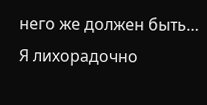него же должен быть… Я лихорадочно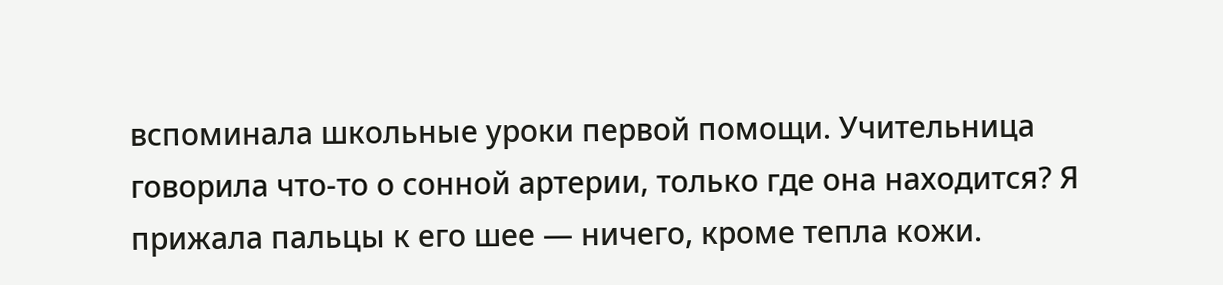вспоминала школьные уроки первой помощи. Учительница говорила что-то о сонной артерии, только где она находится? Я прижала пальцы к его шее — ничего, кроме тепла кожи.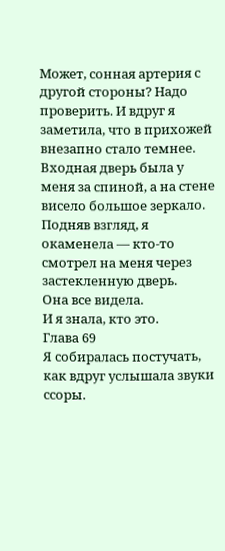Может, сонная артерия с другой стороны? Надо проверить. И вдруг я заметила, что в прихожей внезапно стало темнее. Входная дверь была у меня за спиной, а на стене висело большое зеркало. Подняв взгляд, я окаменела — кто-то смотрел на меня через застекленную дверь.
Она все видела.
И я знала, кто это.
Глава 69
Я собиралась постучать, как вдруг услышала звуки ссоры.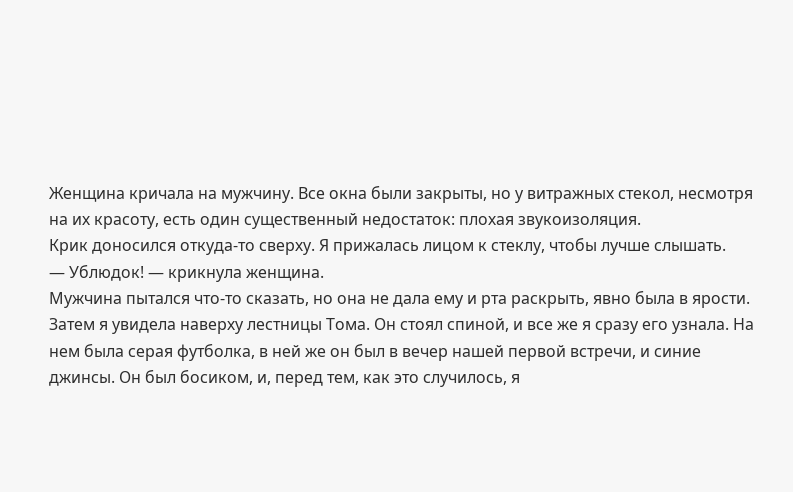Женщина кричала на мужчину. Все окна были закрыты, но у витражных стекол, несмотря на их красоту, есть один существенный недостаток: плохая звукоизоляция.
Крик доносился откуда-то сверху. Я прижалась лицом к стеклу, чтобы лучше слышать.
— Ублюдок! — крикнула женщина.
Мужчина пытался что-то сказать, но она не дала ему и рта раскрыть, явно была в ярости.
Затем я увидела наверху лестницы Тома. Он стоял спиной, и все же я сразу его узнала. На нем была серая футболка, в ней же он был в вечер нашей первой встречи, и синие джинсы. Он был босиком, и, перед тем, как это случилось, я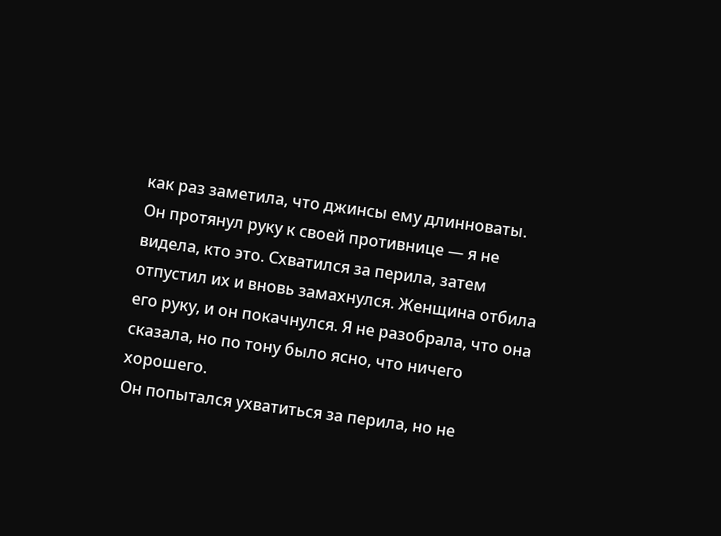как раз заметила, что джинсы ему длинноваты.
Он протянул руку к своей противнице — я не видела, кто это. Схватился за перила, затем отпустил их и вновь замахнулся. Женщина отбила его руку, и он покачнулся. Я не разобрала, что она сказала, но по тону было ясно, что ничего хорошего.
Он попытался ухватиться за перила, но не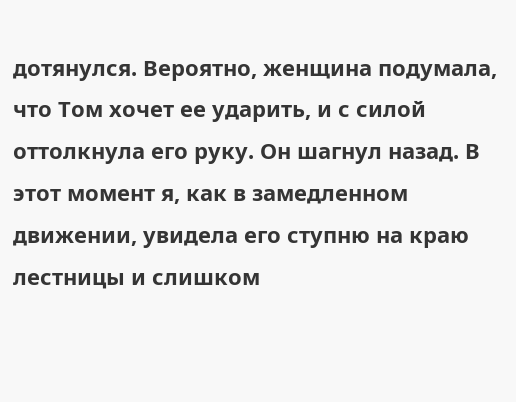дотянулся. Вероятно, женщина подумала, что Том хочет ее ударить, и с силой оттолкнула его руку. Он шагнул назад. В этот момент я, как в замедленном движении, увидела его ступню на краю лестницы и слишком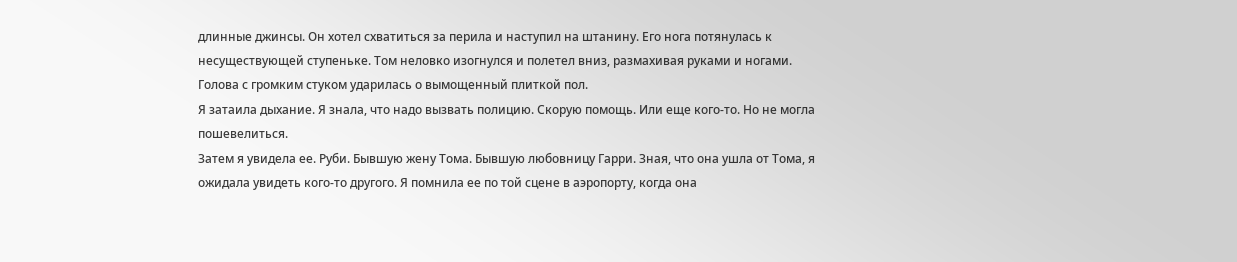длинные джинсы. Он хотел схватиться за перила и наступил на штанину. Его нога потянулась к несуществующей ступеньке. Том неловко изогнулся и полетел вниз, размахивая руками и ногами. Голова с громким стуком ударилась о вымощенный плиткой пол.
Я затаила дыхание. Я знала, что надо вызвать полицию. Скорую помощь. Или еще кого-то. Но не могла пошевелиться.
Затем я увидела ее. Руби. Бывшую жену Тома. Бывшую любовницу Гарри. Зная, что она ушла от Тома, я ожидала увидеть кого-то другого. Я помнила ее по той сцене в аэропорту, когда она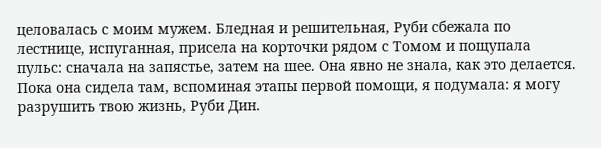целовалась с моим мужем. Бледная и решительная, Руби сбежала по лестнице, испуганная, присела на корточки рядом с Томом и пощупала пульс: сначала на запястье, затем на шее. Она явно не знала, как это делается.
Пока она сидела там, вспоминая этапы первой помощи, я подумала: я могу разрушить твою жизнь, Руби Дин.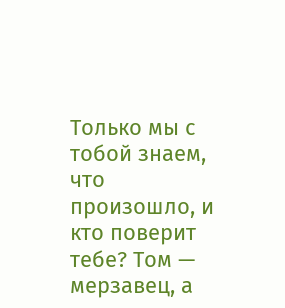Только мы с тобой знаем, что произошло, и кто поверит тебе? Том — мерзавец, а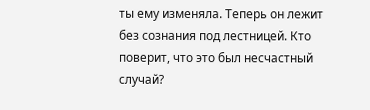ты ему изменяла. Теперь он лежит без сознания под лестницей. Кто поверит, что это был несчастный случай?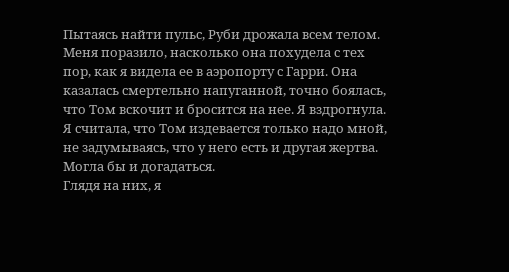Пытаясь найти пульс, Руби дрожала всем телом. Меня поразило, насколько она похудела с тех пор, как я видела ее в аэропорту с Гарри. Она казалась смертельно напуганной, точно боялась, что Том вскочит и бросится на нее. Я вздрогнула. Я считала, что Том издевается только надо мной, не задумываясь, что у него есть и другая жертва. Могла бы и догадаться.
Глядя на них, я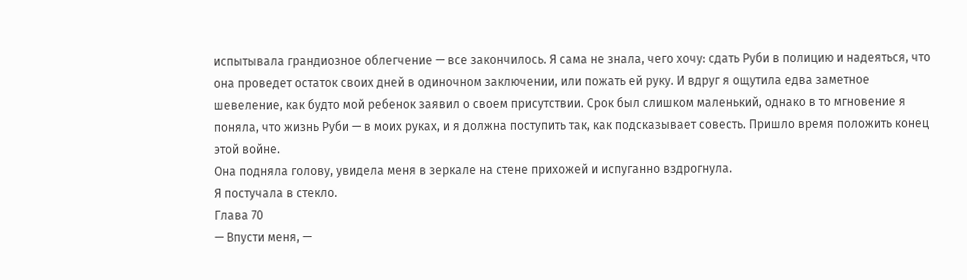испытывала грандиозное облегчение — все закончилось. Я сама не знала, чего хочу: сдать Руби в полицию и надеяться, что она проведет остаток своих дней в одиночном заключении, или пожать ей руку. И вдруг я ощутила едва заметное шевеление, как будто мой ребенок заявил о своем присутствии. Срок был слишком маленький, однако в то мгновение я поняла, что жизнь Руби — в моих руках, и я должна поступить так, как подсказывает совесть. Пришло время положить конец этой войне.
Она подняла голову, увидела меня в зеркале на стене прихожей и испуганно вздрогнула.
Я постучала в стекло.
Глава 70
— Впусти меня, —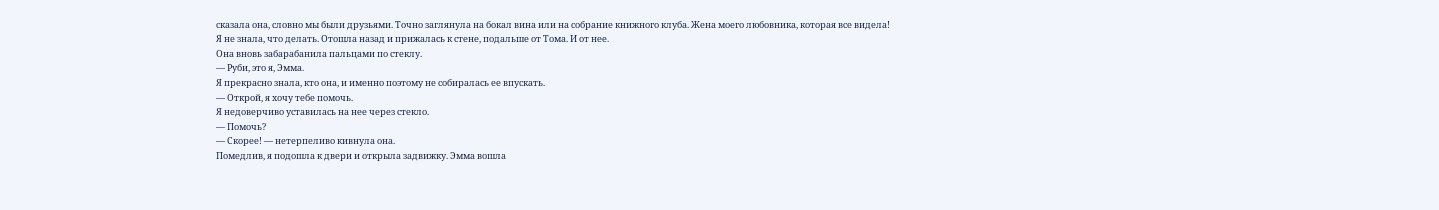сказала она, словно мы были друзьями. Точно заглянула на бокал вина или на собрание книжного клуба. Жена моего любовника, которая все видела!
Я не знала, что делать. Отошла назад и прижалась к стене, подальше от Тома. И от нее.
Она вновь забарабанила пальцами по стеклу.
— Руби, это я, Эмма.
Я прекрасно знала, кто она, и именно поэтому не собиралась ее впускать.
— Открой, я хочу тебе помочь.
Я недоверчиво уставилась на нее через стекло.
— Помочь?
— Скорее! — нетерпеливо кивнула она.
Помедлив, я подошла к двери и открыла задвижку. Эмма вошла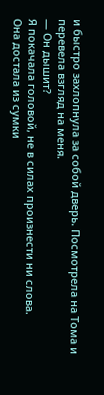и быстро захлопнула за собой дверь. Посмотрела на Тома и перевела взгляд на меня.
— Он дышит?
Я покачала головой, не в силах произнести ни слова.
Она достала из сумки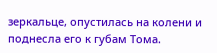зеркальце, опустилась на колени и поднесла его к губам Тома.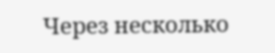Через несколько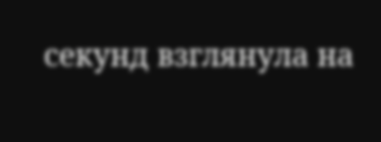секунд взглянула на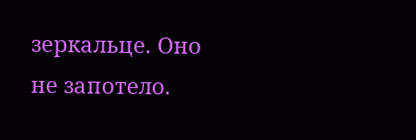зеркальце. Оно не запотело.